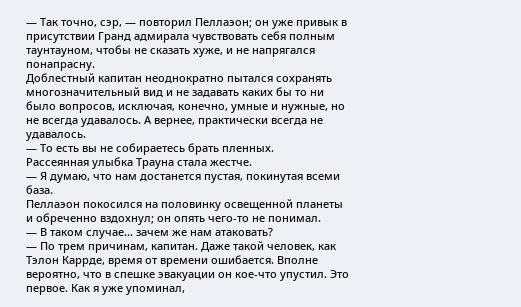— Так точно, сэр, — повторил Пеллаэон; он уже привык в присутствии Гранд адмирала чувствовать себя полным таунтауном, чтобы не сказать хуже, и не напрягался понапрасну.
Доблестный капитан неоднократно пытался сохранять многозначительный вид и не задавать каких бы то ни было вопросов, исключая, конечно, умные и нужные, но не всегда удавалось. А вернее, практически всегда не удавалось.
— То есть вы не собираетесь брать пленных.
Рассеянная улыбка Трауна стала жестче.
— Я думаю, что нам достанется пустая, покинутая всеми база.
Пеллаэон покосился на половинку освещенной планеты и обреченно вздохнул; он опять чего-то не понимал.
— В таком случае… зачем же нам атаковать?
— По трем причинам, капитан. Даже такой человек, как Тэлон Каррде, время от времени ошибается. Вполне вероятно, что в спешке эвакуации он кое-что упустил. Это первое. Как я уже упоминал,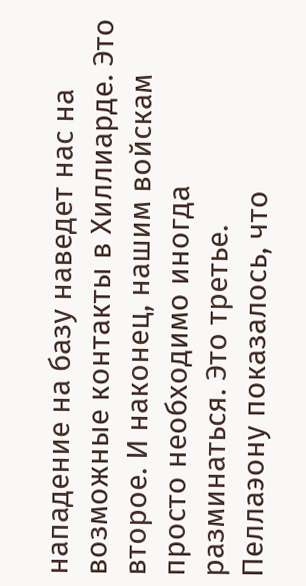нападение на базу наведет нас на возможные контакты в Хиллиарде. Это второе. И наконец, нашим войскам просто необходимо иногда разминаться. Это третье.
Пеллаэону показалось, что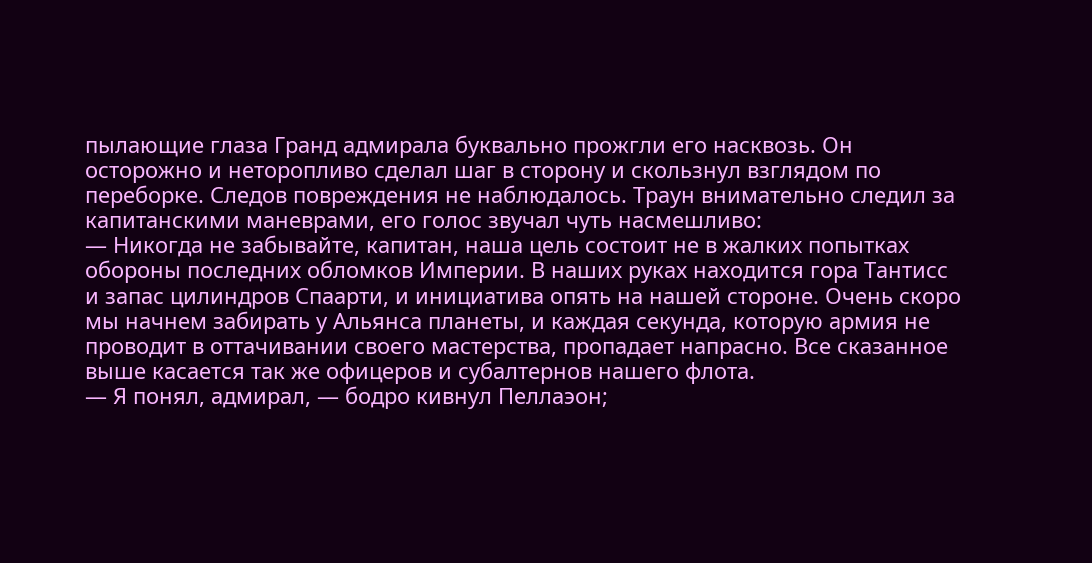пылающие глаза Гранд адмирала буквально прожгли его насквозь. Он осторожно и неторопливо сделал шаг в сторону и скользнул взглядом по переборке. Следов повреждения не наблюдалось. Траун внимательно следил за капитанскими маневрами, его голос звучал чуть насмешливо:
— Никогда не забывайте, капитан, наша цель состоит не в жалких попытках обороны последних обломков Империи. В наших руках находится гора Тантисс и запас цилиндров Спаарти, и инициатива опять на нашей стороне. Очень скоро мы начнем забирать у Альянса планеты, и каждая секунда, которую армия не проводит в оттачивании своего мастерства, пропадает напрасно. Все сказанное выше касается так же офицеров и субалтернов нашего флота.
— Я понял, адмирал, — бодро кивнул Пеллаэон;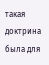такая доктрина была для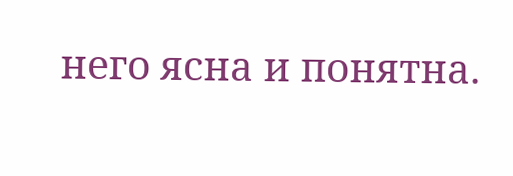него ясна и понятна.